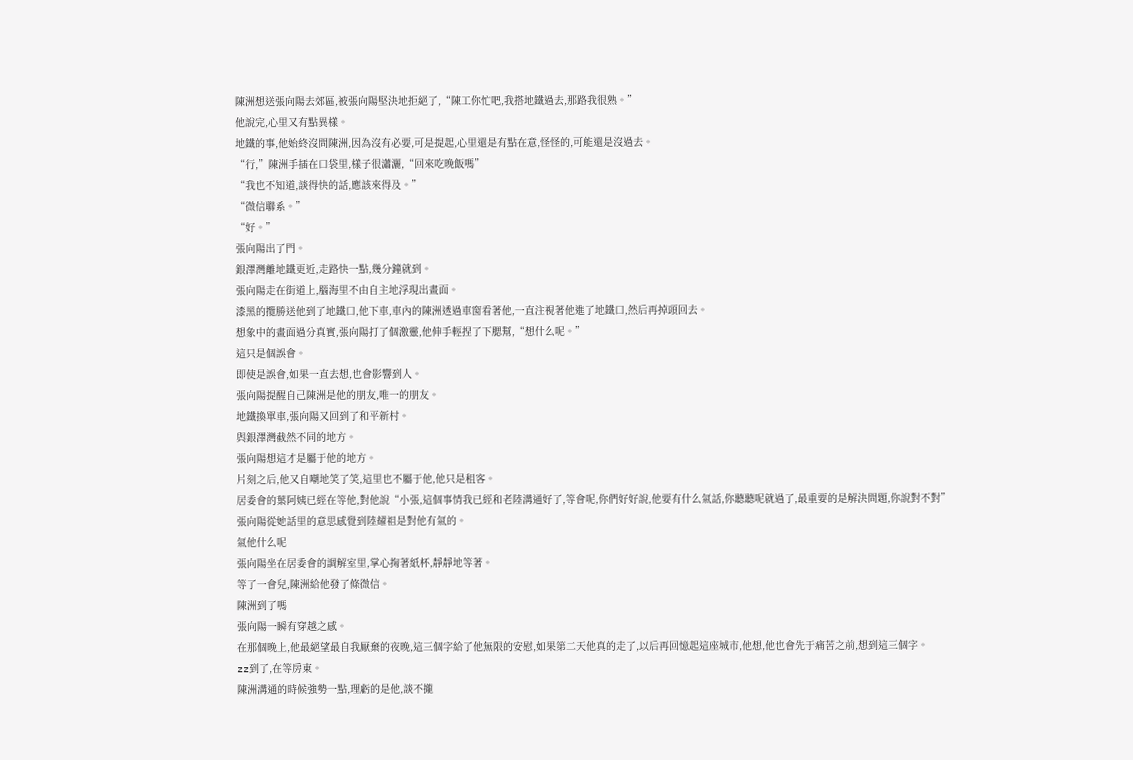陳洲想送張向陽去郊區,被張向陽堅決地拒絕了,“陳工你忙吧,我搭地鐵過去,那路我很熟。”
他說完,心里又有點異樣。
地鐵的事,他始終沒問陳洲,因為沒有必要,可是提起,心里還是有點在意,怪怪的,可能還是沒過去。
“行,”陳洲手插在口袋里,樣子很瀟灑,“回來吃晚飯嗎”
“我也不知道,談得快的話,應該來得及。”
“微信聯系。”
“好。”
張向陽出了門。
銀澤灣離地鐵更近,走路快一點,幾分鐘就到。
張向陽走在街道上,腦海里不由自主地浮現出畫面。
漆黑的攬勝送他到了地鐵口,他下車,車內的陳洲透過車窗看著他,一直注視著他進了地鐵口,然后再掉頭回去。
想象中的畫面過分真實,張向陽打了個激靈,他伸手輕捏了下腮幫,“想什么呢。”
這只是個誤會。
即使是誤會,如果一直去想,也會影響到人。
張向陽提醒自己陳洲是他的朋友,唯一的朋友。
地鐵換單車,張向陽又回到了和平新村。
與銀澤灣截然不同的地方。
張向陽想這才是屬于他的地方。
片刻之后,他又自嘲地笑了笑,這里也不屬于他,他只是租客。
居委會的葉阿姨已經在等他,對他說“小張,這個事情我已經和老陸溝通好了,等會呢,你們好好說,他要有什么氣話,你聽聽呢就過了,最重要的是解決問題,你說對不對”
張向陽從她話里的意思感覺到陸耀祖是對他有氣的。
氣他什么呢
張向陽坐在居委會的調解室里,掌心掬著紙杯,靜靜地等著。
等了一會兒,陳洲給他發了條微信。
陳洲到了嗎
張向陽一瞬有穿越之感。
在那個晚上,他最絕望最自我厭棄的夜晚,這三個字給了他無限的安慰,如果第二天他真的走了,以后再回憶起這座城市,他想,他也會先于痛苦之前,想到這三個字。
zz到了,在等房東。
陳洲溝通的時候強勢一點,理虧的是他,談不攏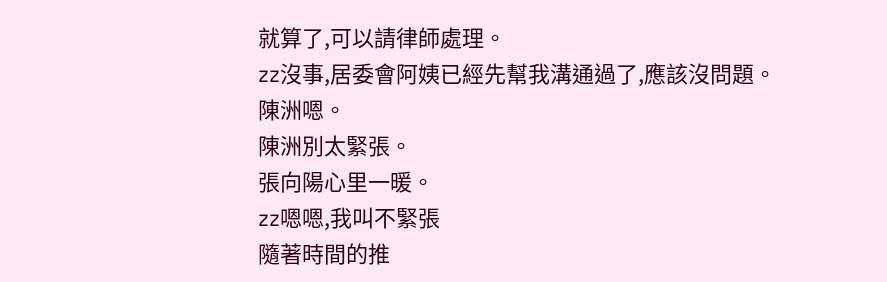就算了,可以請律師處理。
zz沒事,居委會阿姨已經先幫我溝通過了,應該沒問題。
陳洲嗯。
陳洲別太緊張。
張向陽心里一暖。
zz嗯嗯,我叫不緊張
隨著時間的推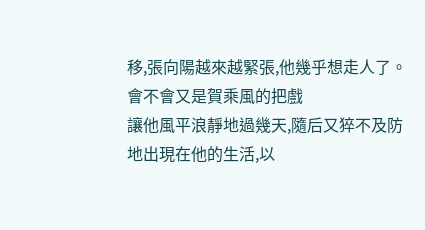移,張向陽越來越緊張,他幾乎想走人了。
會不會又是賀乘風的把戲
讓他風平浪靜地過幾天,隨后又猝不及防地出現在他的生活,以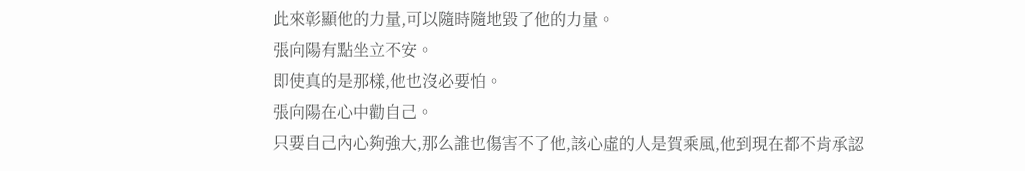此來彰顯他的力量,可以隨時隨地毀了他的力量。
張向陽有點坐立不安。
即使真的是那樣,他也沒必要怕。
張向陽在心中勸自己。
只要自己內心夠強大,那么誰也傷害不了他,該心虛的人是賀乘風,他到現在都不肯承認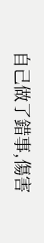自己做了錯事,傷害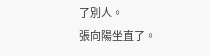了別人。
張向陽坐直了。